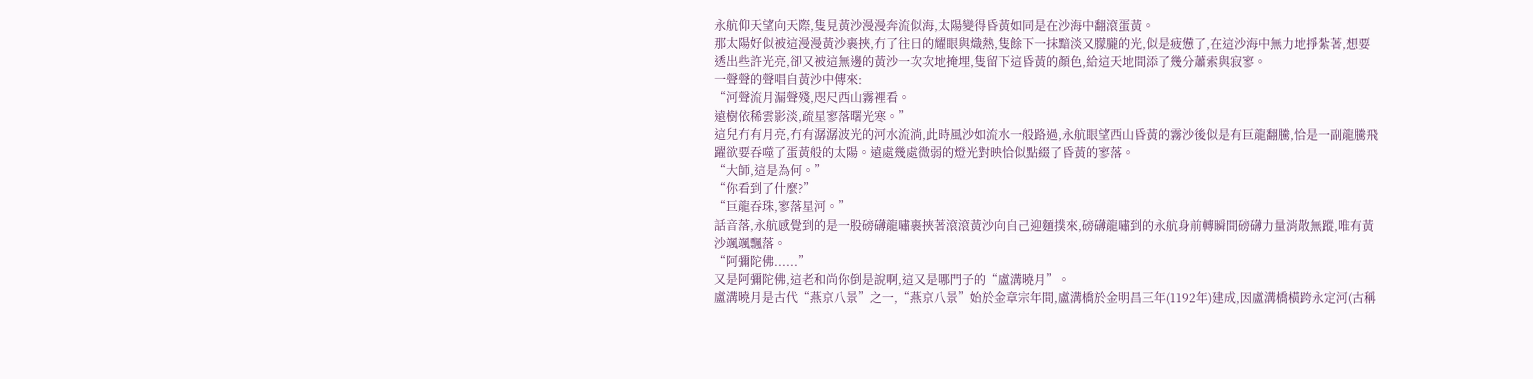永航仰天望向天際,隻見黃沙漫漫奔流似海,太陽變得昏黃如同是在沙海中翻滾蛋黃。
那太陽好似被這漫漫黃沙裹挾,冇了往日的耀眼與熾熱,隻餘下一抹黯淡又朦朧的光,似是疲憊了,在這沙海中無力地掙紮著,想要透出些許光亮,卻又被這無邊的黃沙一次次地掩埋,隻留下這昏黃的顏色,給這天地間添了幾分蕭索與寂寥。
一聲聲的聲唱自黃沙中傳來:
“河聲流月漏聲殘,咫尺西山霧裡看。
遠樹依稀雲影淡,疏星寥落曙光寒。”
這兒冇有月亮,冇有潺潺波光的河水流淌,此時風沙如流水一般路過,永航眼望西山昏黃的霧沙後似是有巨龍翻騰,恰是一副龍騰飛躍欲要吞噬了蛋黃般的太陽。遠處幾處微弱的燈光對映恰似點綴了昏黃的寥落。
“大師,這是為何。”
“你看到了什麼?”
“巨龍吞珠,寥落星河。”
話音落,永航感覺到的是一股磅礴龍嘯裹挾著滾滾黃沙向自己迎麵撲來,磅礴龍嘯到的永航身前轉瞬間磅礴力量消散無蹤,唯有黃沙颯颯飄落。
“阿彌陀佛......”
又是阿彌陀佛,這老和尚你倒是說啊,這又是哪門子的“盧溝曉月”。
盧溝曉月是古代“燕京八景”之一,“燕京八景”始於金章宗年間,盧溝橋於金明昌三年(1192年)建成,因盧溝橋橫跨永定河(古稱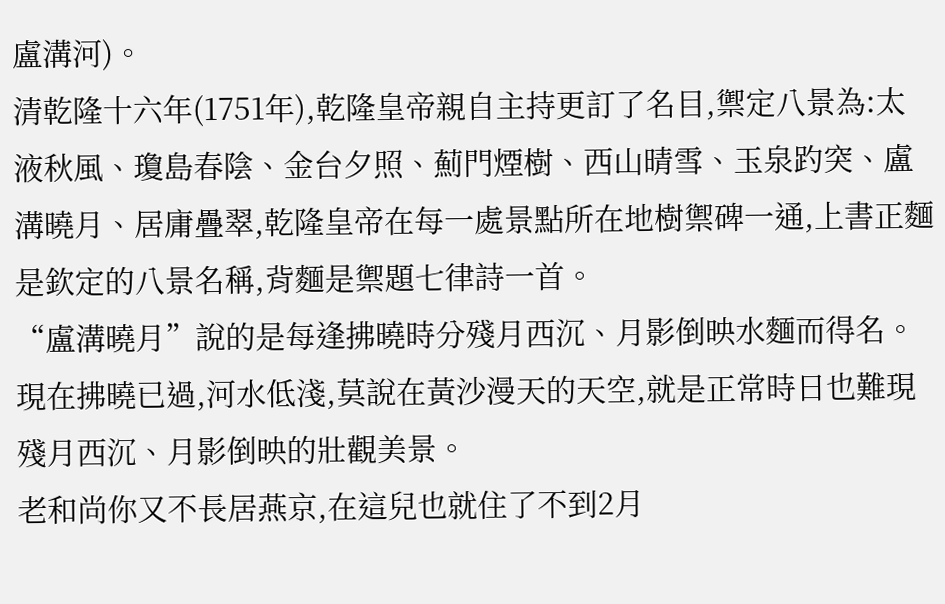盧溝河)。
清乾隆十六年(1751年),乾隆皇帝親自主持更訂了名目,禦定八景為:太液秋風、瓊島春陰、金台夕照、薊門煙樹、西山晴雪、玉泉趵突、盧溝曉月、居庸疊翠,乾隆皇帝在每一處景點所在地樹禦碑一通,上書正麵是欽定的八景名稱,背麵是禦題七律詩一首。
“盧溝曉月”說的是每逢拂曉時分殘月西沉、月影倒映水麵而得名。
現在拂曉已過,河水低淺,莫說在黃沙漫天的天空,就是正常時日也難現殘月西沉、月影倒映的壯觀美景。
老和尚你又不長居燕京,在這兒也就住了不到2月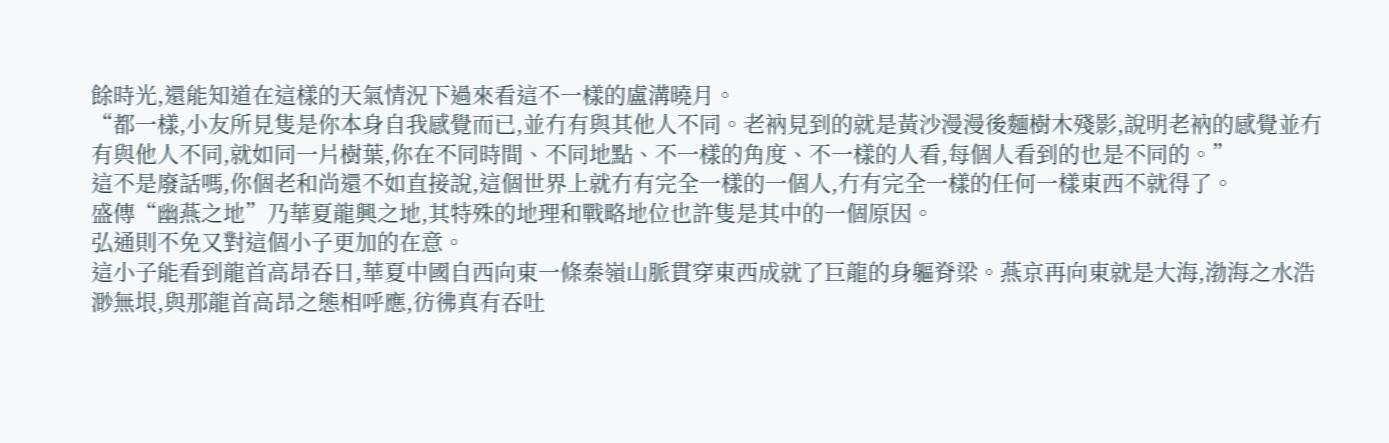餘時光,還能知道在這樣的天氣情況下過來看這不一樣的盧溝曉月。
“都一樣,小友所見隻是你本身自我感覺而已,並冇有與其他人不同。老衲見到的就是黃沙漫漫後麵樹木殘影,說明老衲的感覺並冇有與他人不同,就如同一片樹葉,你在不同時間、不同地點、不一樣的角度、不一樣的人看,每個人看到的也是不同的。”
這不是廢話嗎,你個老和尚還不如直接說,這個世界上就冇有完全一樣的一個人,冇有完全一樣的任何一樣東西不就得了。
盛傳“幽燕之地”乃華夏龍興之地,其特殊的地理和戰略地位也許隻是其中的一個原因。
弘通則不免又對這個小子更加的在意。
這小子能看到龍首高昂吞日,華夏中國自西向東一條秦嶺山脈貫穿東西成就了巨龍的身軀脊梁。燕京再向東就是大海,渤海之水浩渺無垠,與那龍首高昂之態相呼應,彷彿真有吞吐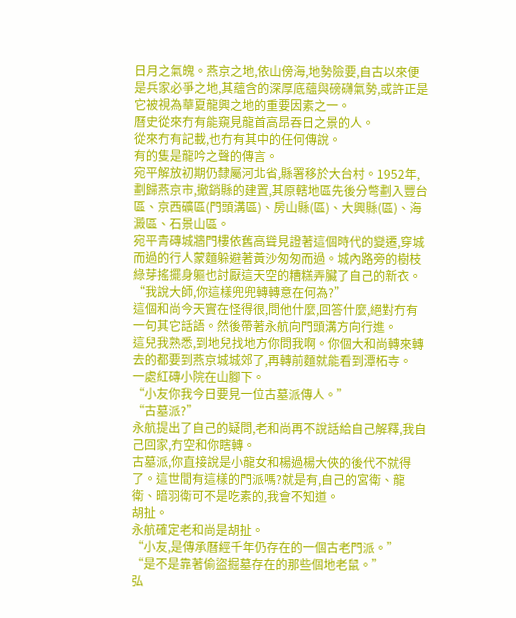日月之氣魄。燕京之地,依山傍海,地勢險要,自古以來便是兵家必爭之地,其蘊含的深厚底蘊與磅礴氣勢,或許正是它被視為華夏龍興之地的重要因素之一。
曆史從來冇有能窺見龍首高昂吞日之景的人。
從來冇有記載,也冇有其中的任何傳說。
有的隻是龍吟之聲的傳言。
宛平解放初期仍隸屬河北省,縣署移於大台村。1952年,劃歸燕京市,撤銷縣的建置,其原轄地區先後分彆劃入豐台區、京西礦區(門頭溝區)、房山縣(區)、大興縣(區)、海澱區、石景山區。
宛平青磚城牆門樓依舊高聳見證著這個時代的變遷,穿城而過的行人蒙麵躲避著黃沙匆匆而過。城內路旁的樹枝綠芽搖擺身軀也討厭這天空的糟糕弄臟了自己的新衣。
“我說大師,你這樣兜兜轉轉意在何為?”
這個和尚今天實在怪得很,問他什麼,回答什麼,絕對冇有一句其它話語。然後帶著永航向門頭溝方向行進。
這兒我熟悉,到地兒找地方你問我啊。你個大和尚轉來轉去的都要到燕京城城郊了,再轉前麵就能看到潭柘寺。
一處紅磚小院在山腳下。
“小友你我今日要見一位古墓派傳人。”
“古墓派?”
永航提出了自己的疑問,老和尚再不說話給自己解釋,我自己回家,冇空和你瞎轉。
古墓派,你直接說是小龍女和楊過楊大俠的後代不就得了。這世間有這樣的門派嗎?就是有,自己的宮衛、龍衛、暗羽衛可不是吃素的,我會不知道。
胡扯。
永航確定老和尚是胡扯。
“小友,是傳承曆經千年仍存在的一個古老門派。”
“是不是靠著偷盜掘墓存在的那些個地老鼠。”
弘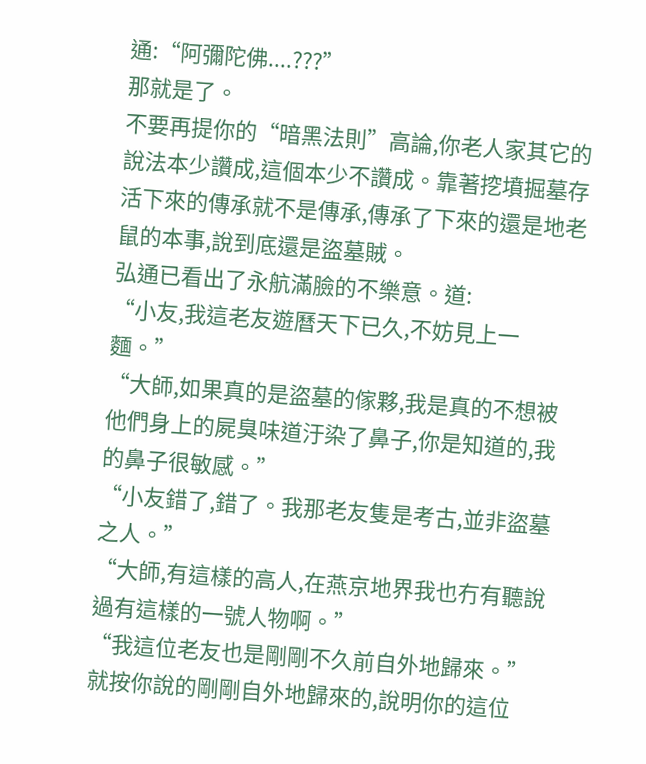通:“阿彌陀佛....???”
那就是了。
不要再提你的“暗黑法則”高論,你老人家其它的說法本少讚成,這個本少不讚成。靠著挖墳掘墓存活下來的傳承就不是傳承,傳承了下來的還是地老鼠的本事,說到底還是盜墓賊。
弘通已看出了永航滿臉的不樂意。道:
“小友,我這老友遊曆天下已久,不妨見上一麵。”
“大師,如果真的是盜墓的傢夥,我是真的不想被他們身上的屍臭味道汙染了鼻子,你是知道的,我的鼻子很敏感。”
“小友錯了,錯了。我那老友隻是考古,並非盜墓之人。”
“大師,有這樣的高人,在燕京地界我也冇有聽說過有這樣的一號人物啊。”
“我這位老友也是剛剛不久前自外地歸來。”
就按你說的剛剛自外地歸來的,說明你的這位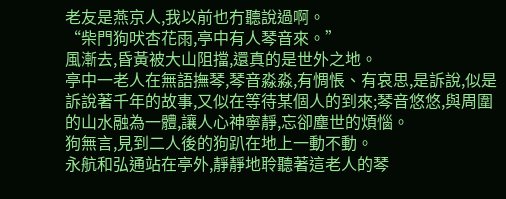老友是燕京人,我以前也冇聽說過啊。
“柴門狗吠杏花雨,亭中有人琴音來。”
風漸去,昏黃被大山阻擋,還真的是世外之地。
亭中一老人在無語撫琴,琴音淼淼,有惆悵、有哀思,是訴說,似是訴說著千年的故事,又似在等待某個人的到來;琴音悠悠,與周圍的山水融為一體,讓人心神寧靜,忘卻塵世的煩惱。
狗無言,見到二人後的狗趴在地上一動不動。
永航和弘通站在亭外,靜靜地聆聽著這老人的琴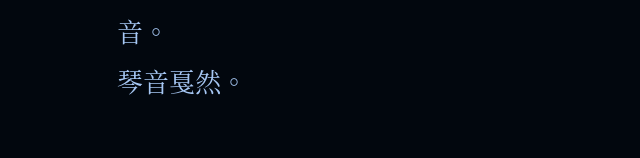音。
琴音戛然。